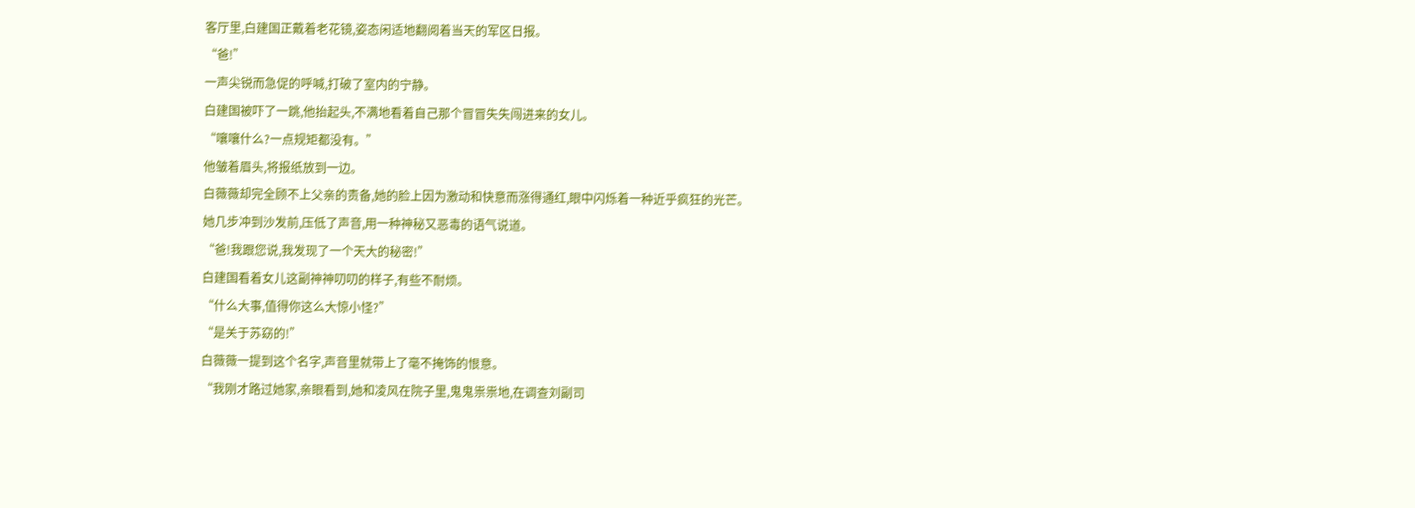客厅里,白建国正戴着老花镜,姿态闲适地翻阅着当天的军区日报。
“爸!”
一声尖锐而急促的呼喊,打破了室内的宁静。
白建国被吓了一跳,他抬起头,不满地看着自己那个冒冒失失闯进来的女儿。
“嚷嚷什么?一点规矩都没有。”
他皱着眉头,将报纸放到一边。
白薇薇却完全顾不上父亲的责备,她的脸上因为激动和快意而涨得通红,眼中闪烁着一种近乎疯狂的光芒。
她几步冲到沙发前,压低了声音,用一种神秘又恶毒的语气说道。
“爸!我跟您说,我发现了一个天大的秘密!”
白建国看着女儿这副神神叨叨的样子,有些不耐烦。
“什么大事,值得你这么大惊小怪?”
“是关于苏窈的!”
白薇薇一提到这个名字,声音里就带上了毫不掩饰的恨意。
“我刚才路过她家,亲眼看到,她和凌风在院子里,鬼鬼祟祟地,在调查刘副司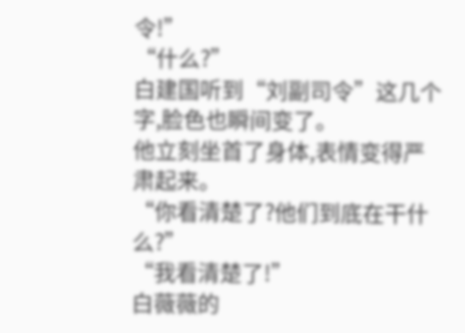令!”
“什么?”
白建国听到“刘副司令”这几个字,脸色也瞬间变了。
他立刻坐首了身体,表情变得严肃起来。
“你看清楚了?他们到底在干什么?”
“我看清楚了!”
白薇薇的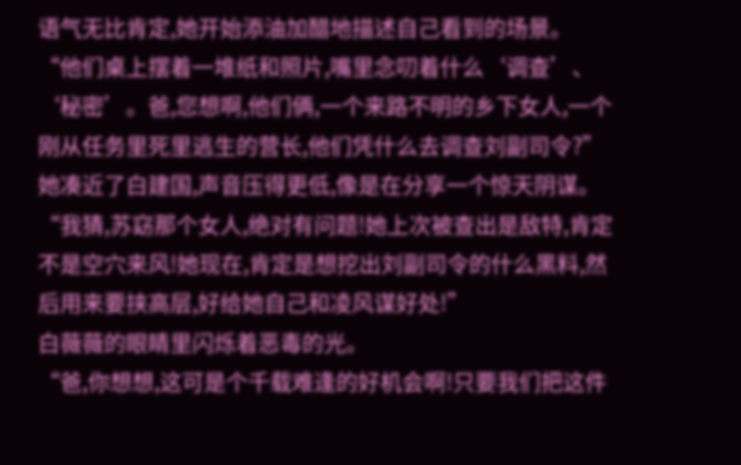语气无比肯定,她开始添油加醋地描述自己看到的场景。
“他们桌上摆着一堆纸和照片,嘴里念叨着什么‘调查’、‘秘密’。爸,您想啊,他们俩,一个来路不明的乡下女人,一个刚从任务里死里逃生的营长,他们凭什么去调查刘副司令?”
她凑近了白建国,声音压得更低,像是在分享一个惊天阴谋。
“我猜,苏窈那个女人,绝对有问题!她上次被查出是敌特,肯定不是空穴来风!她现在,肯定是想挖出刘副司令的什么黑料,然后用来要挟高层,好给她自己和凌风谋好处!”
白薇薇的眼睛里闪烁着恶毒的光。
“爸,你想想,这可是个千载难逢的好机会啊!只要我们把这件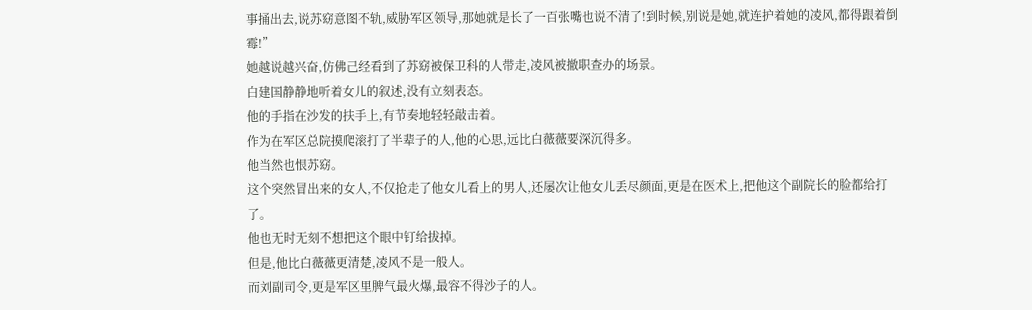事捅出去,说苏窈意图不轨,威胁军区领导,那她就是长了一百张嘴也说不清了!到时候,别说是她,就连护着她的凌风,都得跟着倒霉!”
她越说越兴奋,仿佛己经看到了苏窈被保卫科的人带走,凌风被撤职查办的场景。
白建国静静地听着女儿的叙述,没有立刻表态。
他的手指在沙发的扶手上,有节奏地轻轻敲击着。
作为在军区总院摸爬滚打了半辈子的人,他的心思,远比白薇薇要深沉得多。
他当然也恨苏窈。
这个突然冒出来的女人,不仅抢走了他女儿看上的男人,还屡次让他女儿丢尽颜面,更是在医术上,把他这个副院长的脸都给打了。
他也无时无刻不想把这个眼中钉给拔掉。
但是,他比白薇薇更清楚,凌风不是一般人。
而刘副司令,更是军区里脾气最火爆,最容不得沙子的人。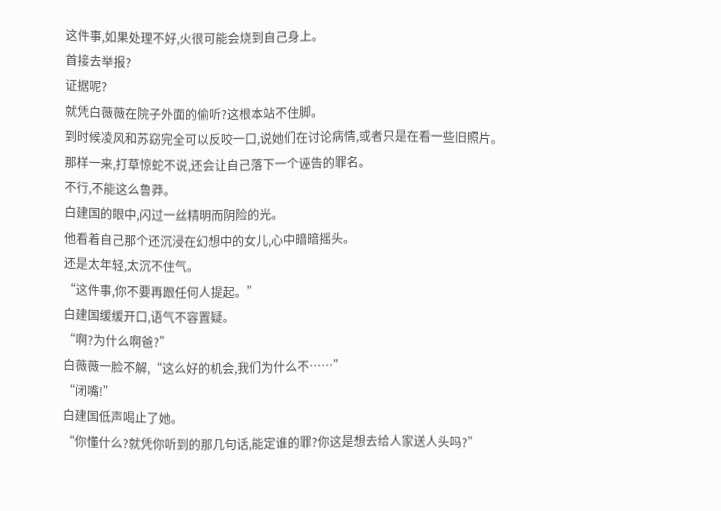这件事,如果处理不好,火很可能会烧到自己身上。
首接去举报?
证据呢?
就凭白薇薇在院子外面的偷听?这根本站不住脚。
到时候凌风和苏窈完全可以反咬一口,说她们在讨论病情,或者只是在看一些旧照片。
那样一来,打草惊蛇不说,还会让自己落下一个诬告的罪名。
不行,不能这么鲁莽。
白建国的眼中,闪过一丝精明而阴险的光。
他看着自己那个还沉浸在幻想中的女儿,心中暗暗摇头。
还是太年轻,太沉不住气。
“这件事,你不要再跟任何人提起。”
白建国缓缓开口,语气不容置疑。
“啊?为什么啊爸?”
白薇薇一脸不解,“这么好的机会,我们为什么不……”
“闭嘴!”
白建国低声喝止了她。
“你懂什么?就凭你听到的那几句话,能定谁的罪?你这是想去给人家送人头吗?”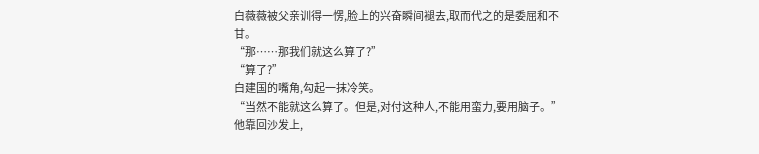白薇薇被父亲训得一愣,脸上的兴奋瞬间褪去,取而代之的是委屈和不甘。
“那……那我们就这么算了?”
“算了?”
白建国的嘴角,勾起一抹冷笑。
“当然不能就这么算了。但是,对付这种人,不能用蛮力,要用脑子。”
他靠回沙发上,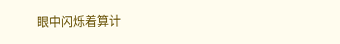眼中闪烁着算计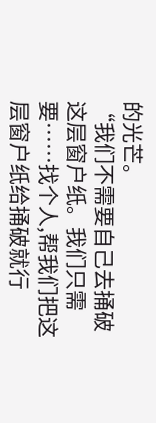的光芒。
“我们不需要自己去捅破这层窗户纸。我们只需要……找个人,帮我们把这层窗户纸给捅破就行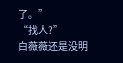了。”
“找人?”
白薇薇还是没明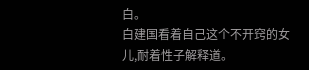白。
白建国看着自己这个不开窍的女儿,耐着性子解释道。